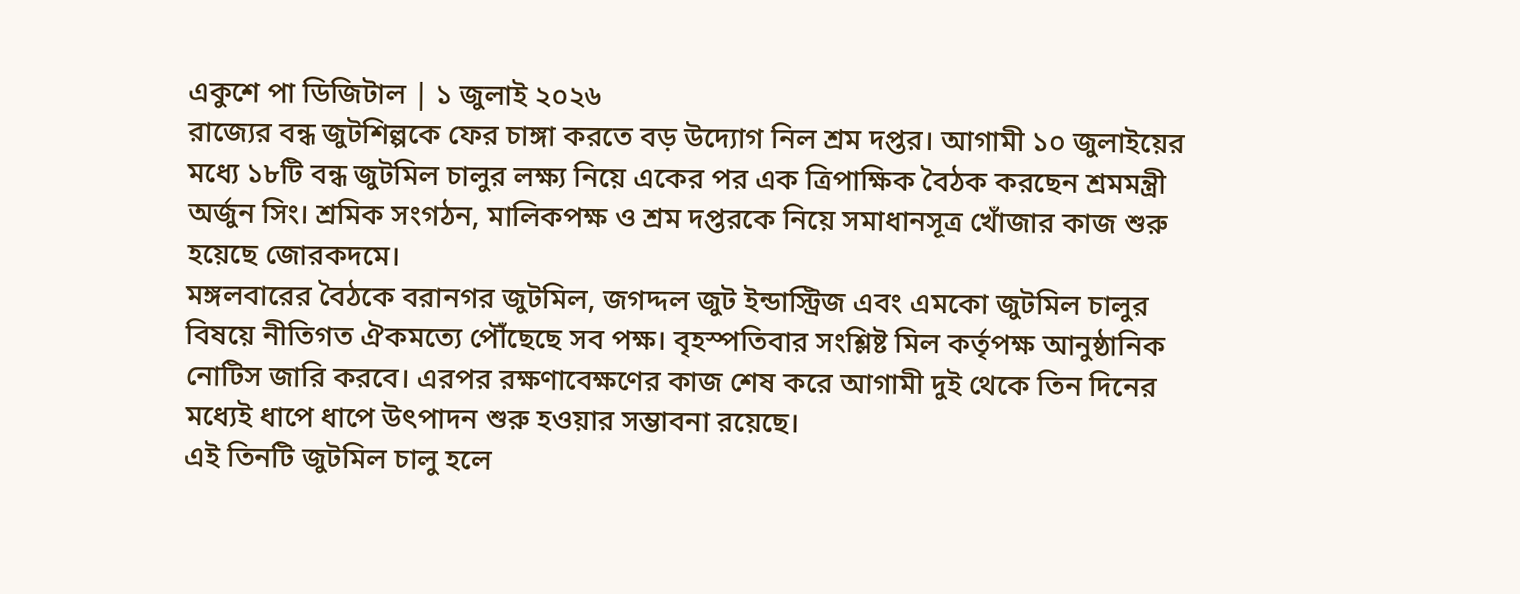একুশে পা ডিজিটাল | ১ জুলাই ২০২৬
রাজ্যের বন্ধ জুটশিল্পকে ফের চাঙ্গা করতে বড় উদ্যোগ নিল শ্রম দপ্তর। আগামী ১০ জুলাইয়ের মধ্যে ১৮টি বন্ধ জুটমিল চালুর লক্ষ্য নিয়ে একের পর এক ত্রিপাক্ষিক বৈঠক করছেন শ্রমমন্ত্রী অর্জুন সিং। শ্রমিক সংগঠন, মালিকপক্ষ ও শ্রম দপ্তরকে নিয়ে সমাধানসূত্র খোঁজার কাজ শুরু হয়েছে জোরকদমে।
মঙ্গলবারের বৈঠকে বরানগর জুটমিল, জগদ্দল জুট ইন্ডাস্ট্রিজ এবং এমকো জুটমিল চালুর বিষয়ে নীতিগত ঐকমত্যে পৌঁছেছে সব পক্ষ। বৃহস্পতিবার সংশ্লিষ্ট মিল কর্তৃপক্ষ আনুষ্ঠানিক নোটিস জারি করবে। এরপর রক্ষণাবেক্ষণের কাজ শেষ করে আগামী দুই থেকে তিন দিনের মধ্যেই ধাপে ধাপে উৎপাদন শুরু হওয়ার সম্ভাবনা রয়েছে।
এই তিনটি জুটমিল চালু হলে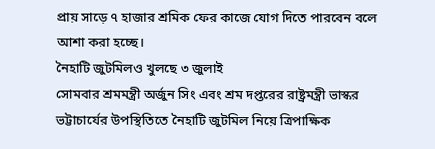প্রায় সাড়ে ৭ হাজার শ্রমিক ফের কাজে যোগ দিতে পারবেন বলে আশা করা হচ্ছে।
নৈহাটি জুটমিলও খুলছে ৩ জুলাই
সোমবার শ্রমমন্ত্রী অর্জুন সিং এবং শ্রম দপ্তরের রাষ্ট্রমন্ত্রী ভাস্কর ভট্টাচার্যের উপস্থিতিতে নৈহাটি জুটমিল নিয়ে ত্রিপাক্ষিক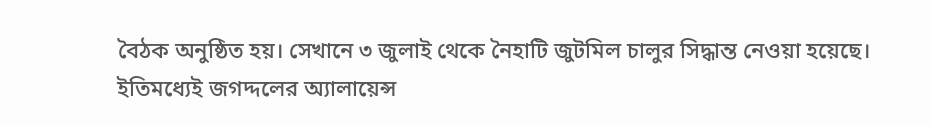বৈঠক অনুষ্ঠিত হয়। সেখানে ৩ জুলাই থেকে নৈহাটি জুটমিল চালুর সিদ্ধান্ত নেওয়া হয়েছে।
ইতিমধ্যেই জগদ্দলের অ্যালায়েন্স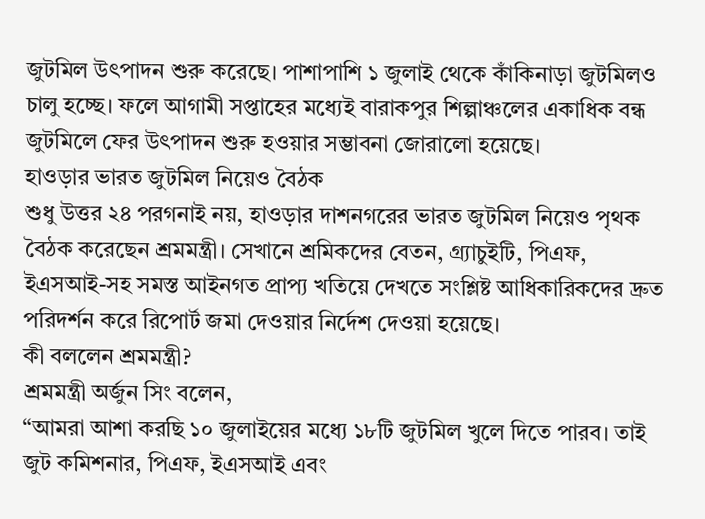জুটমিল উৎপাদন শুরু করেছে। পাশাপাশি ১ জুলাই থেকে কাঁকিনাড়া জুটমিলও চালু হচ্ছে। ফলে আগামী সপ্তাহের মধ্যেই বারাকপুর শিল্পাঞ্চলের একাধিক বন্ধ জুটমিলে ফের উৎপাদন শুরু হওয়ার সম্ভাবনা জোরালো হয়েছে।
হাওড়ার ভারত জুটমিল নিয়েও বৈঠক
শুধু উত্তর ২৪ পরগনাই নয়, হাওড়ার দাশনগরের ভারত জুটমিল নিয়েও পৃথক বৈঠক করেছেন শ্রমমন্ত্রী। সেখানে শ্রমিকদের বেতন, গ্র্যাচুইটি, পিএফ, ইএসআই-সহ সমস্ত আইনগত প্রাপ্য খতিয়ে দেখতে সংশ্লিষ্ট আধিকারিকদের দ্রুত পরিদর্শন করে রিপোর্ট জমা দেওয়ার নির্দেশ দেওয়া হয়েছে।
কী বললেন শ্রমমন্ত্রী?
শ্রমমন্ত্রী অর্জুন সিং বলেন,
“আমরা আশা করছি ১০ জুলাইয়ের মধ্যে ১৮টি জুটমিল খুলে দিতে পারব। তাই জুট কমিশনার, পিএফ, ইএসআই এবং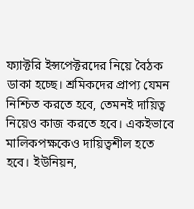ফ্যাক্টরি ইন্সপেক্টরদের নিয়ে বৈঠক ডাকা হচ্ছে। শ্রমিকদের প্রাপ্য যেমন নিশ্চিত করতে হবে, তেমনই দায়িত্ব নিয়েও কাজ করতে হবে। একইভাবে মালিকপক্ষকেও দায়িত্বশীল হতে হবে। ইউনিয়ন,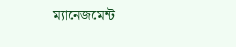ম্যানেজমেন্ট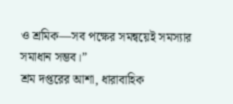ও শ্রমিক—সব পক্ষের সমন্বয়েই সমস্যার সমাধান সম্ভব।”
শ্রম দপ্তরের আশা, ধারাবাহিক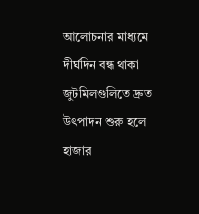আলোচনার মাধ্যমে দীর্ঘদিন বন্ধ থাকা জুটমিলগুলিতে দ্রুত উৎপাদন শুরু হলে হাজার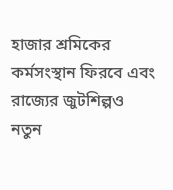হাজার শ্রমিকের কর্মসংস্থান ফিরবে এবং রাজ্যের জুটশিল্পও নতুন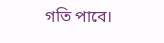গতি পাবে।